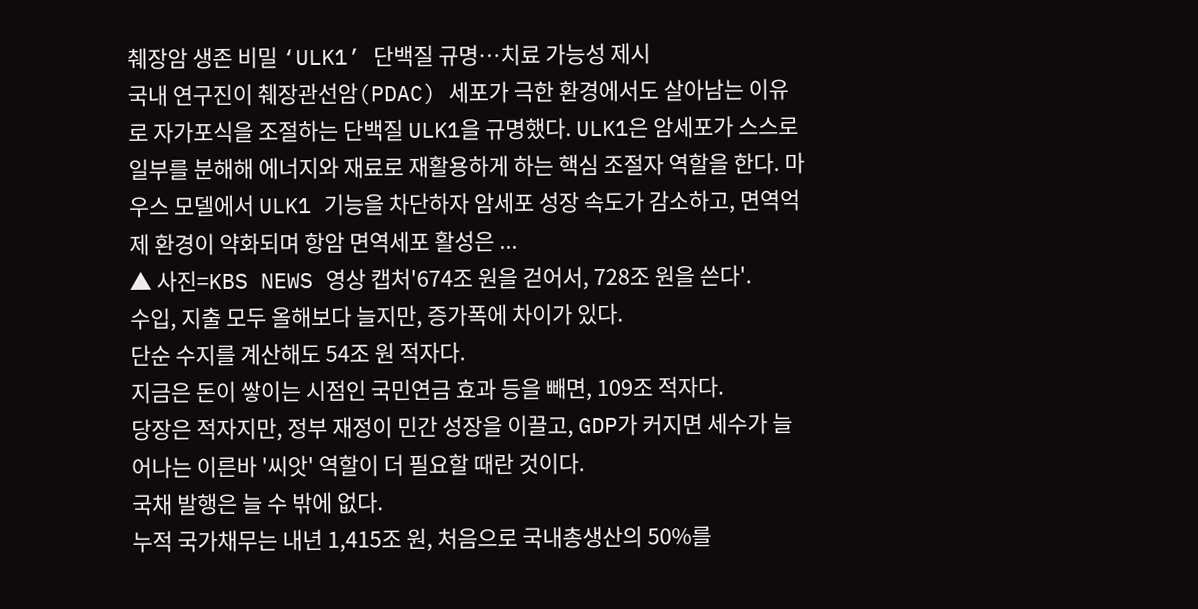췌장암 생존 비밀 ‘ULK1’ 단백질 규명…치료 가능성 제시
국내 연구진이 췌장관선암(PDAC) 세포가 극한 환경에서도 살아남는 이유로 자가포식을 조절하는 단백질 ULK1을 규명했다. ULK1은 암세포가 스스로 일부를 분해해 에너지와 재료로 재활용하게 하는 핵심 조절자 역할을 한다. 마우스 모델에서 ULK1 기능을 차단하자 암세포 성장 속도가 감소하고, 면역억제 환경이 약화되며 항암 면역세포 활성은 ...
▲ 사진=KBS NEWS 영상 캡처'674조 원을 걷어서, 728조 원을 쓴다'.
수입, 지출 모두 올해보다 늘지만, 증가폭에 차이가 있다.
단순 수지를 계산해도 54조 원 적자다.
지금은 돈이 쌓이는 시점인 국민연금 효과 등을 빼면, 109조 적자다.
당장은 적자지만, 정부 재정이 민간 성장을 이끌고, GDP가 커지면 세수가 늘어나는 이른바 '씨앗' 역할이 더 필요할 때란 것이다.
국채 발행은 늘 수 밖에 없다.
누적 국가채무는 내년 1,415조 원, 처음으로 국내총생산의 50%를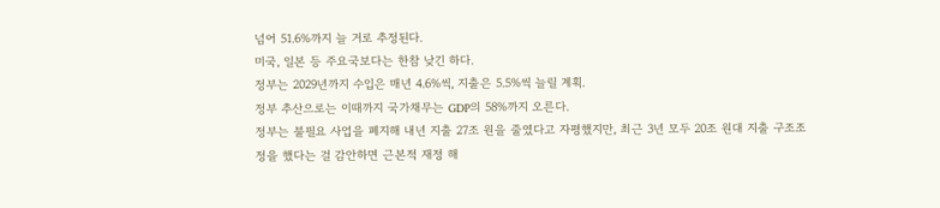넘어 51.6%까지 늘 거로 추정된다.
미국, 일본 등 주요국보다는 한참 낮긴 하다.
정부는 2029년까지 수입은 매년 4.6%씩, 지출은 5.5%씩 늘릴 계획.
정부 추산으로는 이때까지 국가채무는 GDP의 58%까지 오른다.
정부는 불필요 사업을 폐지해 내년 지출 27조 원을 줄였다고 자평했지만, 최근 3년 모두 20조 원대 지출 구조조정을 했다는 걸 감안하면 근본적 재정 해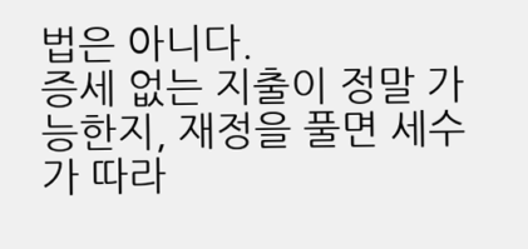법은 아니다.
증세 없는 지출이 정말 가능한지, 재정을 풀면 세수가 따라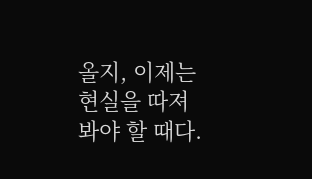올지, 이제는 현실을 따져봐야 할 때다.